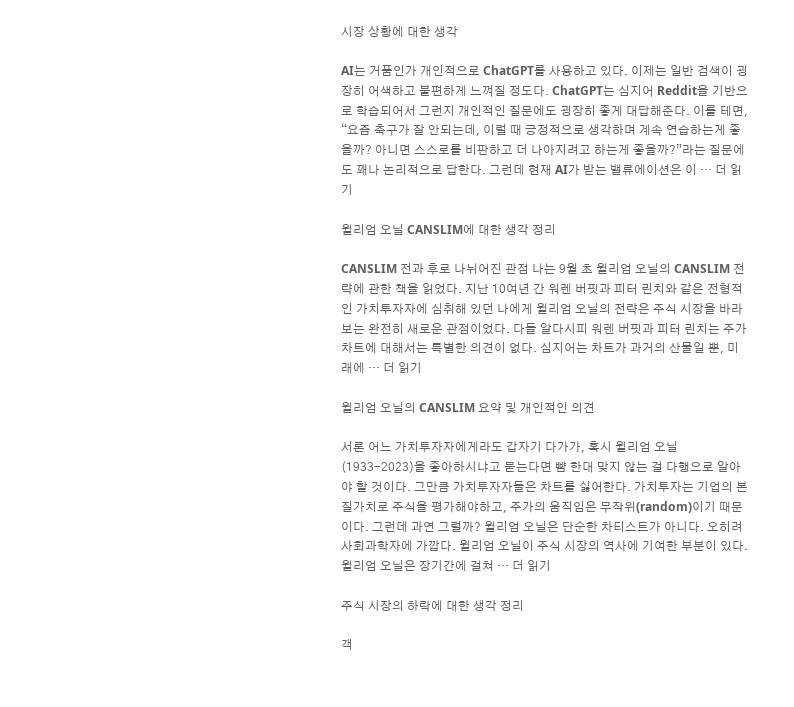시장 상황에 대한 생각

AI는 거품인가 개인적으로 ChatGPT를 사용하고 있다. 이제는 일반 검색이 굉장히 어색하고 불편하게 느껴질 정도다. ChatGPT는 심지어 Reddit을 기반으로 학습되어서 그런지 개인적인 질문에도 굉장히 좋게 대답해준다. 이를 테면, “요즘 축구가 잘 안되는데, 이럴 때 긍정적으로 생각하며 계속 연습하는게 좋을까? 아니면 스스로를 비판하고 더 나아지려고 하는게 좋을까?”라는 질문에도 꽤나 논리적으로 답한다. 그런데 현재 AI가 받는 밸류에이션은 이 … 더 읽기

윌리엄 오닐 CANSLIM에 대한 생각 정리

CANSLIM 전과 후로 나뉘어진 관점 나는 9월 초 윌리엄 오닐의 CANSLIM 전략에 관한 책을 읽었다. 지난 10여년 간 워렌 버핏과 피터 린치와 같은 전형적인 가치투자자에 심취해 있던 나에게 윌리엄 오닐의 전략은 주식 시장을 바라보는 완전히 새로운 관점이었다. 다들 알다시피 워렌 버핏과 피터 린치는 주가 차트에 대해서는 특별한 의견이 없다. 심지어는 차트가 과거의 산물일 뿐, 미래에 … 더 읽기

윌리엄 오닐의 CANSLIM 요약 및 개인적인 의견

서론 어느 가치투자자에게라도 갑자기 다가가, 혹시 윌리엄 오닐(1933-2023)을 좋아하시냐고 묻는다면 뺨 한대 맞지 않는 걸 다행으로 알아야 할 것이다. 그만큼 가치투자자들은 차트를 싫어한다. 가치투자는 기업의 본질가치로 주식을 평가해야하고, 주가의 움직임은 무작위(random)이기 때문이다. 그런데 과연 그럴까? 윌리엄 오닐은 단순한 차티스트가 아니다. 오히려 사회과학자에 가깝다. 윌리엄 오닐이 주식 시장의 역사에 기여한 부분이 있다. 윌리엄 오닐은 장기간에 걸쳐 … 더 읽기

주식 시장의 하락에 대한 생각 정리

객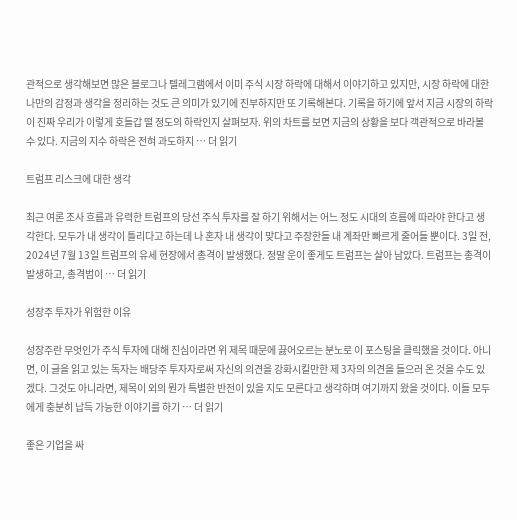관적으로 생각해보면 많은 블로그나 텔레그램에서 이미 주식 시장 하락에 대해서 이야기하고 있지만, 시장 하락에 대한 나만의 감정과 생각을 정리하는 것도 큰 의미가 있기에 진부하지만 또 기록해본다. 기록을 하기에 앞서 지금 시장의 하락이 진짜 우리가 이렇게 호들갑 떨 정도의 하락인지 살펴보자. 위의 차트를 보면 지금의 상황을 보다 객관적으로 바라볼 수 있다. 지금의 지수 하락은 전혀 과도하지 … 더 읽기

트럼프 리스크에 대한 생각

최근 여론 조사 흐름과 유력한 트럼프의 당선 주식 투자를 잘 하기 위해서는 어느 정도 시대의 흐름에 따라야 한다고 생각한다. 모두가 내 생각이 틀리다고 하는데 나 혼자 내 생각이 맞다고 주장한들 내 계좌만 빠르게 줄어들 뿐이다. 3일 전, 2024년 7월 13일 트럼프의 유세 현장에서 총격이 발생했다. 정말 운이 좋게도 트럼프는 살아 남았다. 트럼프는 총격이 발생하고, 총격범이 … 더 읽기

성장주 투자가 위험한 이유

성장주란 무엇인가 주식 투자에 대해 진심이라면 위 제목 때문에 끓어오르는 분노로 이 포스팅을 클릭했을 것이다. 아니면, 이 글을 읽고 있는 독자는 배당주 투자자로써 자신의 의견을 강화시킬만한 제 3자의 의견을 들으러 온 것을 수도 있겠다. 그것도 아니라면, 제목이 외의 뭔가 특별한 반전이 있을 지도 모른다고 생각하며 여기까지 왔을 것이다. 이들 모두에게 충분히 납득 가능한 이야기를 하기 … 더 읽기

좋은 기업을 싸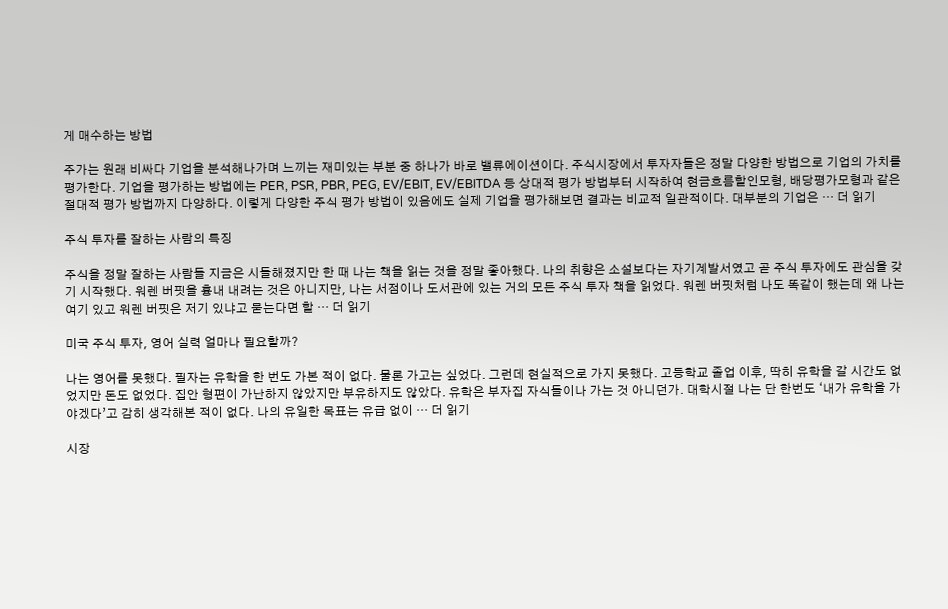게 매수하는 방법

주가는 원래 비싸다 기업을 분석해나가며 느끼는 재미있는 부분 중 하나가 바로 밸류에이션이다. 주식시장에서 투자자들은 정말 다양한 방법으로 기업의 가치를 평가한다. 기업을 평가하는 방법에는 PER, PSR, PBR, PEG, EV/EBIT, EV/EBITDA 등 상대적 평가 방법부터 시작하여 현금흐름할인모형, 배당평가모형과 같은 절대적 평가 방법까지 다양하다. 이렇게 다양한 주식 평가 방법이 있음에도 실제 기업을 평가해보면 결과는 비교적 일관적이다. 대부분의 기업은 … 더 읽기

주식 투자를 잘하는 사람의 특징

주식을 정말 잘하는 사람들 지금은 시들해졌지만 한 때 나는 책을 읽는 것을 정말 좋아했다. 나의 취향은 소설보다는 자기계발서였고 곧 주식 투자에도 관심을 갖기 시작했다. 워렌 버핏을 흉내 내려는 것은 아니지만, 나는 서점이나 도서관에 있는 거의 모든 주식 투자 책을 읽었다. 워렌 버핏처럼 나도 똑같이 했는데 왜 나는 여기 있고 워렌 버핏은 저기 있냐고 묻는다면 할 … 더 읽기

미국 주식 투자, 영어 실력 얼마나 필요할까?

나는 영어를 못했다. 필자는 유학을 한 번도 가본 적이 없다. 물론 가고는 싶었다. 그런데 현실적으로 가지 못했다. 고등학교 졸업 이후, 딱히 유학을 갈 시간도 없었지만 돈도 없었다. 집안 형편이 가난하지 않았지만 부유하지도 않았다. 유학은 부자집 자식들이나 가는 것 아니던가. 대학시절 나는 단 한번도 ‘내가 유학을 가야겠다’고 감히 생각해본 적이 없다. 나의 유일한 목표는 유급 없이 … 더 읽기

시장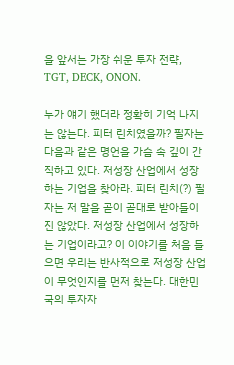을 앞서는 가장 쉬운 투자 전략, TGT, DECK, ONON.

누가 얘기 했더라 정확히 기억 나지는 않는다. 피터 린치였을까? 필자는 다음과 같은 명언을 가슴 속 깊이 간직하고 있다. 저성장 산업에서 성장하는 기업을 찾아라. 피터 린치(?) 필자는 저 말을 곧이 곧대로 받아들이진 않았다. 저성장 산업에서 성장하는 기업이라고? 이 이야기를 처음 들으면 우리는 반사적으로 저성장 산업이 무엇인지를 먼저 찾는다. 대한민국의 투자자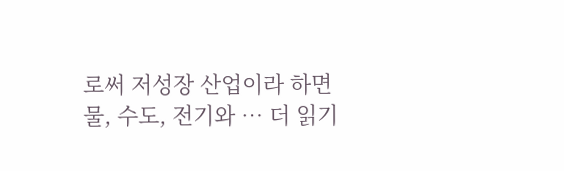로써 저성장 산업이라 하면 물, 수도, 전기와 … 더 읽기